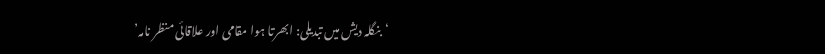‘بنگلہ دیش میں تبدیلی: ابھرتا ہوا مقامی اور علاقائی منظر نامہ’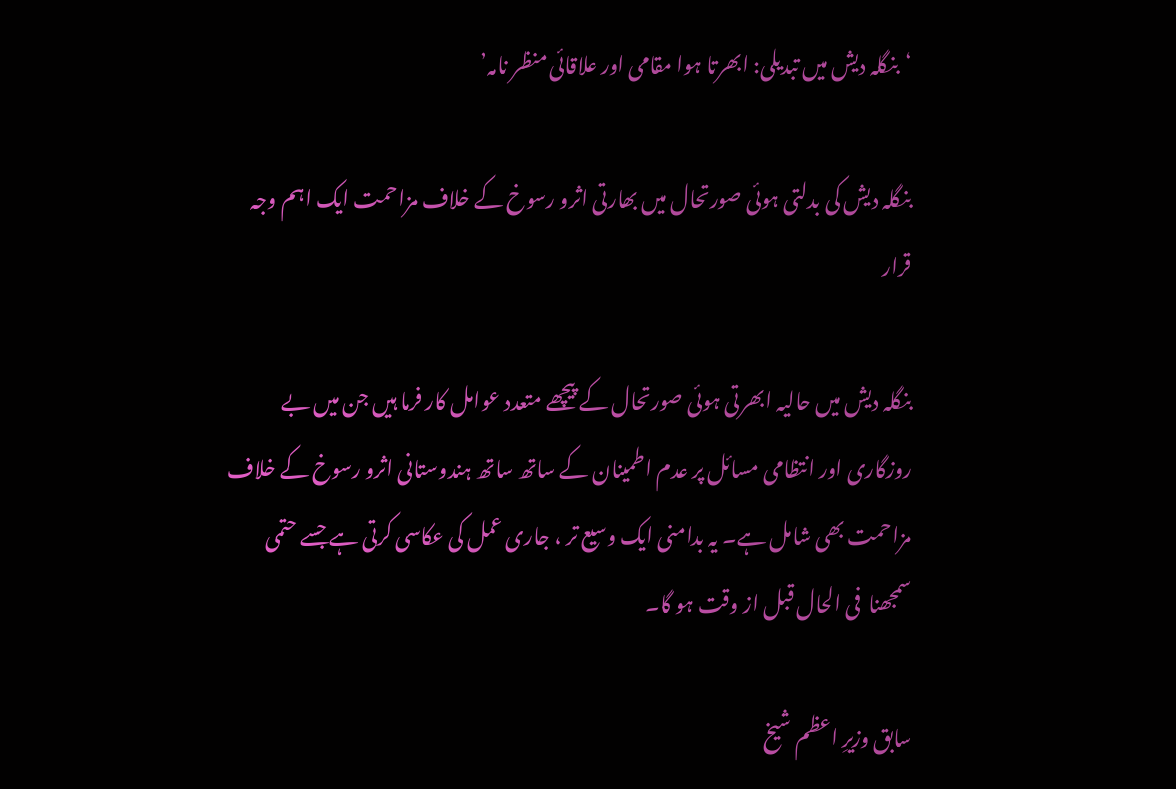‘بنگلہ دیش میں تبدیلی: ابھرتا ہوا مقامی اور علاقائی منظر نامہ’

بنگلہ دیش کی بدلتی ہوئی صورتحال میں بھارتی اثرو رسوخ کے خلاف مزاحمت ایک اہم وجہ قرار

بنگلہ دیش میں حالیہ ابھرتی ہوئی صورتحال کے پیچھے متعدد عوامل کار فرما ہیں جن میں بے روزگاری اور انتظامی مسائل پر عدم اطمینان کے ساتھ ساتھ ہندوستانی اثرو رسوخ کے خلاف مزاحمت بھی شامل ہے۔ یہ بدامنی ایک وسیع تر ، جاری عمل کی عکاسی کرتی ہے جسے حتمی سمجھنا  فی الحال قبل از وقت ہو گا۔

سابق وزیرِ اعظم شیخ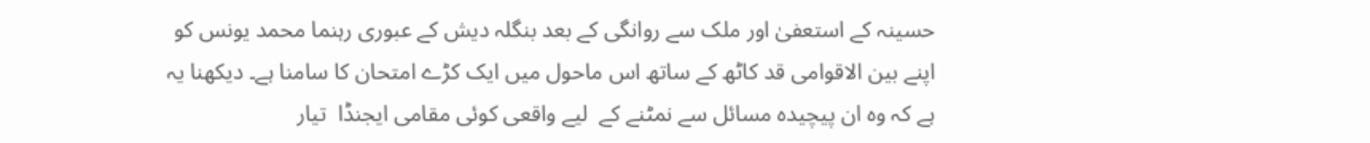حسینہ کے استعفیٰ اور ملک سے روانگی کے بعد بنگلہ دیش کے عبوری رہنما محمد یونس کو اپنے بین الاقوامی قد کاٹھ کے ساتھ اس ماحول میں ایک کڑے امتحان کا سامنا ہے۔ دیکھنا یہ ہے کہ وہ ان پیچیدہ مسائل سے نمٹنے کے  لیے واقعی کوئی مقامی ایجنڈا  تیار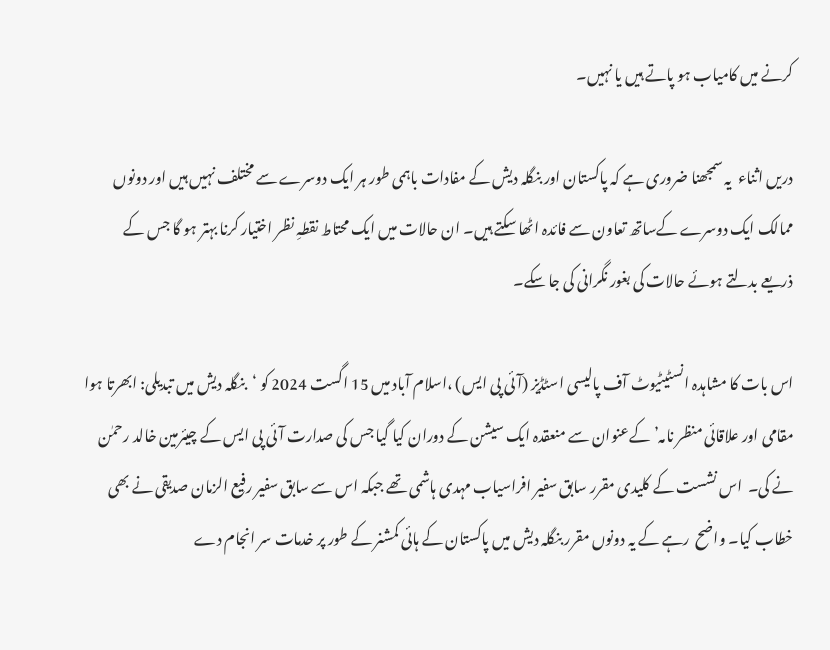کرنے میں کامیاب ہو پاتے ہیں یا نہیں۔

دریں اثناء  یہ سمجھنا ضروری ہے کہ پاکستان اور بنگلہ دیش کے مفادات باہمی طور ہر ایک دوسرے سے مختلف نہیں ہیں اور دونوں ممالک ایک دوسرے کےساتھ تعاون سے فائدہ اٹھا سکتے ہیں۔ ان حالات میں ایک محتاط نقطہِ نظر اختیار کرنا بہتر ہو گا جس کے ذریعے بدلتے ہوئے حالات کی بغور نگرانی کی جا سکے۔

اس بات کا مشاہدہ انسٹیٹیوٹ آف پالیسی اسٹڈیز (آئی پی ایس) ،اسلام آباد میں 15 اگست 2024 کو ‘بنگلہ دیش میں تبدیلی: ابھرتا ہوا مقامی اور علاقائی منظر نامہ’ کےعنوان سے منعقدہ ایک سیشن کے دوران کیا گیا جس کی صدارت آئی پی ایس کے چیئرمین خالد رحمٰن نے کی۔  اس نشست کے کلیدی مقرر سابق سفیر افراسیاب مہدی ہاشمی تھے جبکہ اس سے سابق سفیر رفیع الزمان صدیقی نے بھی خطاب کیا۔ واضح  رہے کے یہ دونوں مقرر بنگلہ دیش میں پاکستان کے ہائی کمشنر کے طور پر خدمات سر انجام دے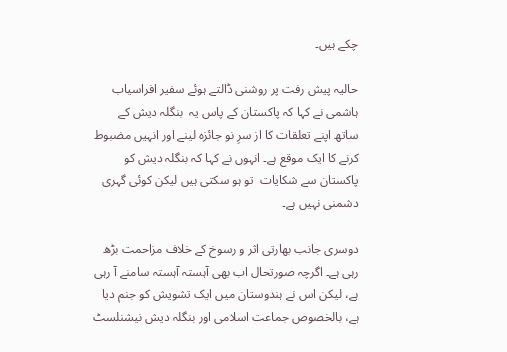چکے ہیں۔

حالیہ پیش رفت پر روشنی ڈالتے ہوئے سفیر افراسیاب ہاشمی نے کہا کہ پاکستان کے پاس یہ  بنگلہ دیش کے ساتھ اپنے تعلقات کا از سرِ نو جائزہ لینے اور انہیں مضبوط کرنے کا ایک موقع ہے۔ انہوں نے کہا کہ بنگلہ دیش کو پاکستان سے شکایات  تو ہو سکتی ہیں لیکن کوئی گہری دشمنی نہیں ہے۔

دوسری جانب بھارتی اثر و رسوخ کے خلاف مزاحمت بڑھ رہی ہے۔ اگرچہ صورتحال اب بھی آہستہ آہستہ سامنے آ رہی ہے، لیکن اس نے ہندوستان میں ایک تشویش کو جنم دیا ہے، بالخصوص جماعت اسلامی اور بنگلہ دیش نیشنلسٹ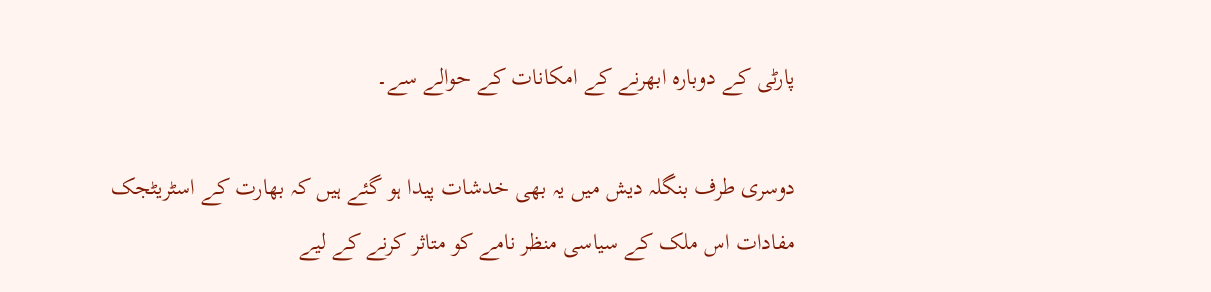پارٹی کے دوبارہ ابھرنے کے امکانات کے حوالے سے۔

دوسری طرف بنگلہ دیش میں یہ بھی خدشات پیدا ہو گئے ہیں کہ بھارت کے اسٹریٹجک مفادات اس ملک کے سیاسی منظر نامے کو متاثر کرنے کے لیے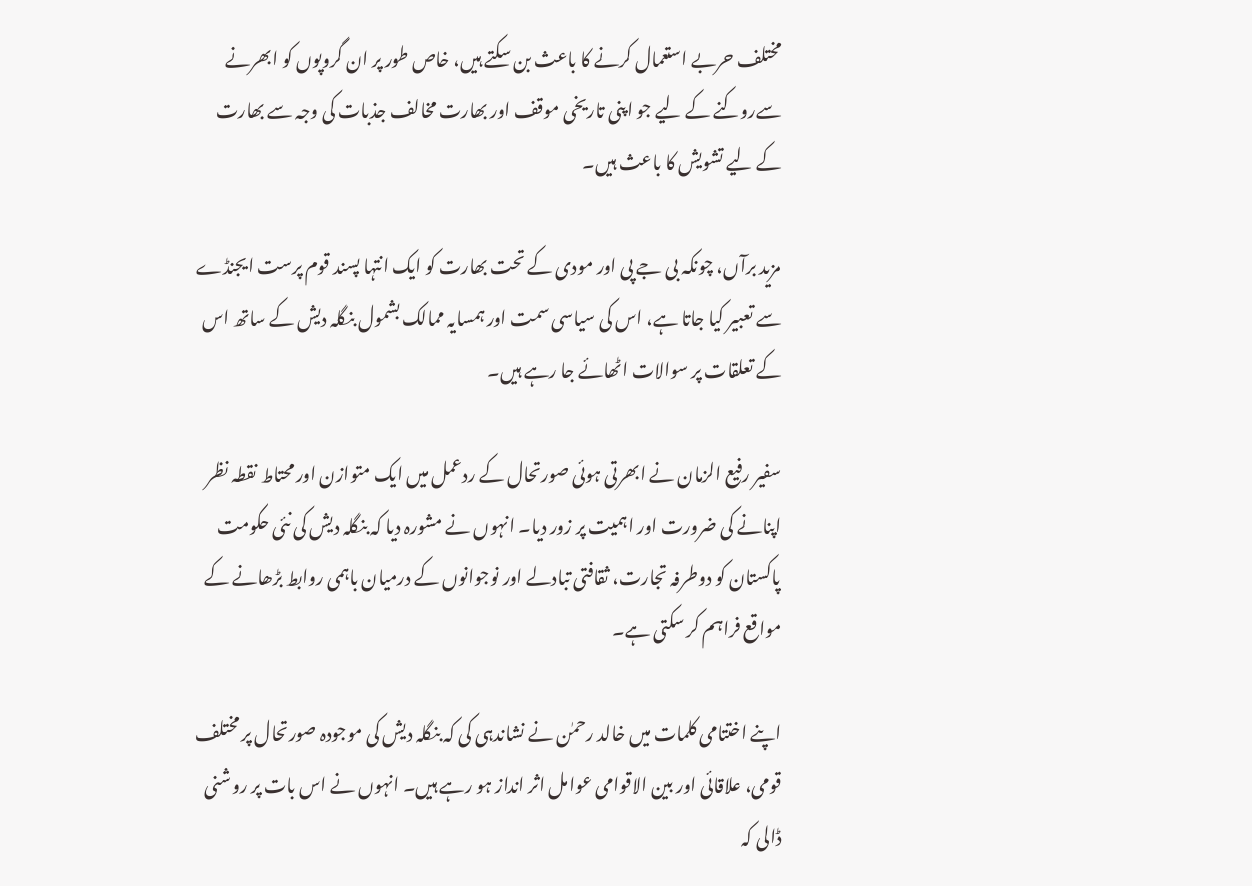مختلف حربے استعمال کرنے کا باعث بن سکتے ہیں، خاص طور پر ان گروپوں کو ابھرنے  سےروکنے کے لیے جو اپنی تاریخی موقف اور بھارت مخالف جذبات کی وجہ سے بھارت کے لیے تشویش کا باعث ہیں۔

مزید برآں، چونکہ بی جے پی اور مودی کے تحت بھارت کو ایک انتہا پسند قوم پرست ایجنڈے سے تعبیر کیا جاتا ہے، اس کی سیاسی سمت اور ہمسایہ ممالک بشمول بنگلہ دیش کے ساتھ اس کے تعلقات پر سوالات اٹھائے جا رہے ہیں۔

سفیر رفیع الزمان نے ابھرتی ہوئی صورتحال کے ردعمل میں ایک متوازن اور محتاط نقطہ نظر اپنانے کی ضرورت اور اہمیت پر زور دیا۔ انہوں نے مشورہ دیا کہ بنگلہ دیش کی نئی حکومت پاکستان کو دوطرفہ تجارت، ثقافتی تبادلے اور نوجوانوں کے درمیان باہمی روابط بڑھانے کے مواقع فراہم کر سکتی ہے۔

اپنے اختتامی کلمات میں خالد رحمٰن نے نشاندہی کی کہ بنگلہ دیش کی موجودہ صورتحال پر مختلف قومی، علاقائی اور بین الاقوامی عوامل اثر انداز ہو رہے ہیں۔ انہوں نے اس بات پر روشنی ڈالی کہ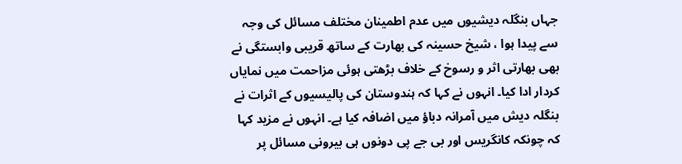جہاں بنگلہ دیشیوں میں عدم اطمینان مختلف مسائل کی وجہ سے پیدا ہوا ، شیخ حسینہ کی بھارت کے ساتھ قریبی وابستگی نے بھی بھارتی اثر و رسوخ کے خلاف بڑھتی ہوئی مزاحمت میں نمایاں کردار ادا کیا۔ انہوں نے کہا کہ ہندوستان کی پالیسیوں کے اثرات نے بنگلہ دیش میں آمرانہ دباؤ میں اضافہ کیا ہے۔ انہوں نے مزید کہا کہ چونکہ کانگریس اور بی جے پی دونوں ہی بیرونی مسائل پر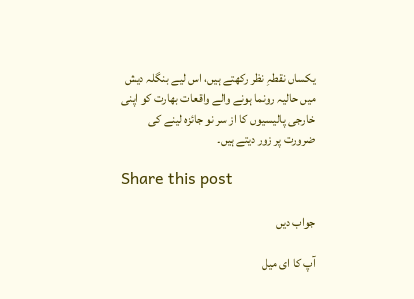یکساں نقطہِ نظر رکھتے ہیں، اس لیے بنگلہ دیش میں حالیہ رونما ہونے والے واقعات بھارت کو اپنی خارجی پالیسیوں کا از سر نو جائزہ لینے کی ضرورت پر زور دیتے ہیں۔

Share this post

جواب دیں

آپ کا ای میل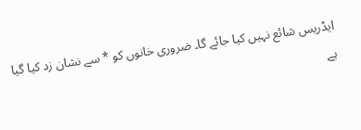ایڈریس شائع نہیں کیا جائے گا۔ ضروری خانوں کو * سے نشان زد کیا گیا ہے